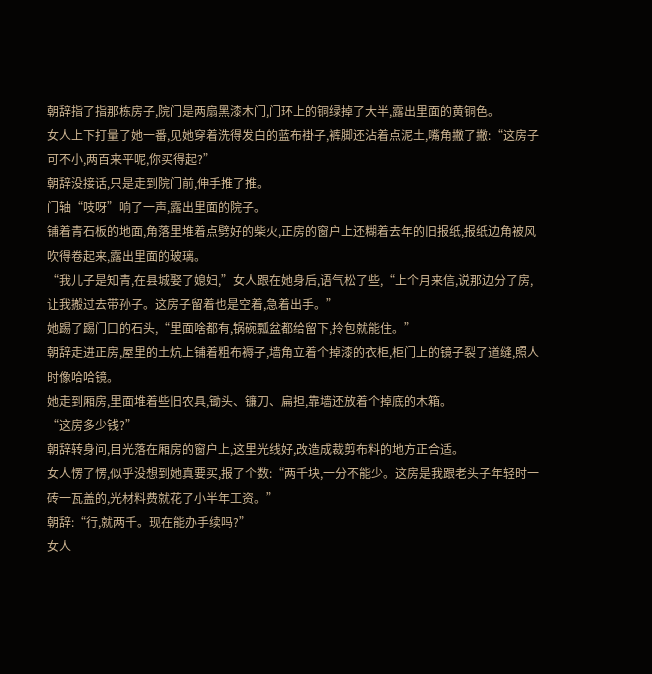朝辞指了指那栋房子,院门是两扇黑漆木门,门环上的铜绿掉了大半,露出里面的黄铜色。
女人上下打量了她一番,见她穿着洗得发白的蓝布褂子,裤脚还沾着点泥土,嘴角撇了撇:“这房子可不小,两百来平呢,你买得起?”
朝辞没接话,只是走到院门前,伸手推了推。
门轴“吱呀”响了一声,露出里面的院子。
铺着青石板的地面,角落里堆着点劈好的柴火,正房的窗户上还糊着去年的旧报纸,报纸边角被风吹得卷起来,露出里面的玻璃。
“我儿子是知青,在县城娶了媳妇,”女人跟在她身后,语气松了些,“上个月来信,说那边分了房,让我搬过去带孙子。这房子留着也是空着,急着出手。”
她踢了踢门口的石头,“里面啥都有,锅碗瓢盆都给留下,拎包就能住。”
朝辞走进正房,屋里的土炕上铺着粗布褥子,墙角立着个掉漆的衣柜,柜门上的镜子裂了道缝,照人时像哈哈镜。
她走到厢房,里面堆着些旧农具,锄头、镰刀、扁担,靠墙还放着个掉底的木箱。
“这房多少钱?”
朝辞转身问,目光落在厢房的窗户上,这里光线好,改造成裁剪布料的地方正合适。
女人愣了愣,似乎没想到她真要买,报了个数:“两千块,一分不能少。这房是我跟老头子年轻时一砖一瓦盖的,光材料费就花了小半年工资。”
朝辞:“行,就两千。现在能办手续吗?”
女人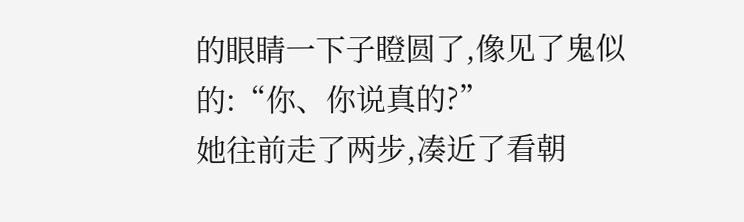的眼睛一下子瞪圆了,像见了鬼似的:“你、你说真的?”
她往前走了两步,凑近了看朝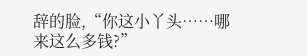辞的脸,“你这小丫头……哪来这么多钱?”